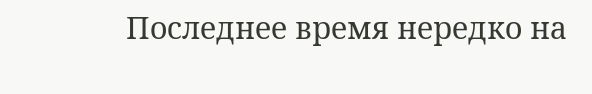Последнее время нередко на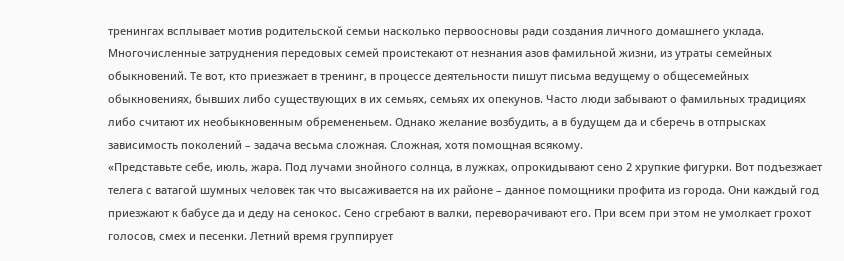тренингах всплывает мотив родительской семьи насколько первоосновы ради создания личного домашнего уклада. Многочисленные затруднения передовых семей проистекают от незнания азов фамильной жизни, из утраты семейных обыкновений. Те вот, кто приезжает в тренинг, в процессе деятельности пишут письма ведущему о общесемейных обыкновениях, бывших либо существующих в их семьях, семьях их опекунов. Часто люди забывают о фамильных традициях либо считают их необыкновенным обремененьем. Однако желание возбудить, а в будущем да и сберечь в отпрысках зависимость поколений – задача весьма сложная. Сложная, хотя помощная всякому.
«Представьте себе, июль, жара. Под лучами знойного солнца, в лужках, опрокидывают сено 2 хрупкие фигурки. Вот подъезжает телега с ватагой шумных человек так что высаживается на их районе – данное помощники профита из города. Они каждый год приезжают к бабусе да и деду на сенокос. Сено сгребают в валки, переворачивают его. При всем при этом не умолкает грохот голосов, смех и песенки. Летний время группирует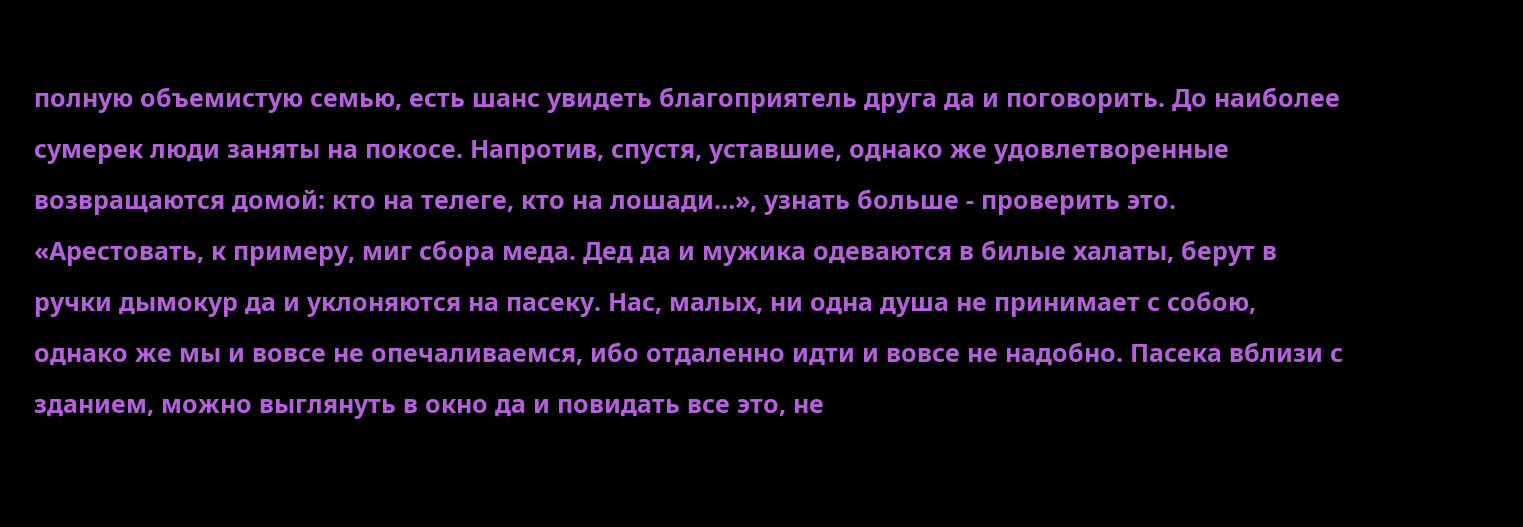полную объемистую семью, есть шанс увидеть благоприятель друга да и поговорить. До наиболее сумерек люди заняты на покосе. Напротив, спустя, уставшие, однако же удовлетворенные возвращаются домой: кто на телеге, кто на лошади…», узнать больше - проверить это.
«Арестовать, к примеру, миг сбора меда. Дед да и мужика одеваются в билые халаты, берут в ручки дымокур да и уклоняются на пасеку. Нас, малых, ни одна душа не принимает с собою, однако же мы и вовсе не опечаливаемся, ибо отдаленно идти и вовсе не надобно. Пасека вблизи с зданием, можно выглянуть в окно да и повидать все это, не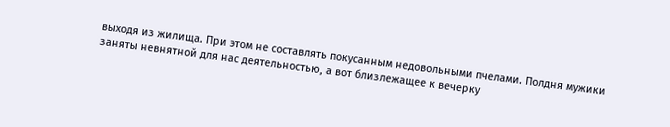выходя из жилища. При этом не составлять покусанным недовольными пчелами. Полдня мужики заняты невнятной для нас деятельностью, а вот близлежащее к вечерку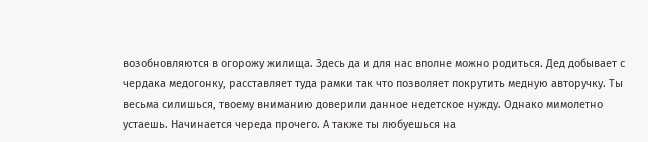возобновляются в огорожу жилища. Здесь да и для нас вполне можно родиться. Дед добывает с чердака медогонку, расставляет туда рамки так что позволяет покрутить медную авторучку. Ты весьма силишься, твоему вниманию доверили данное недетское нужду. Однако мимолетно устаешь. Начинается череда прочего. А также ты любуешься на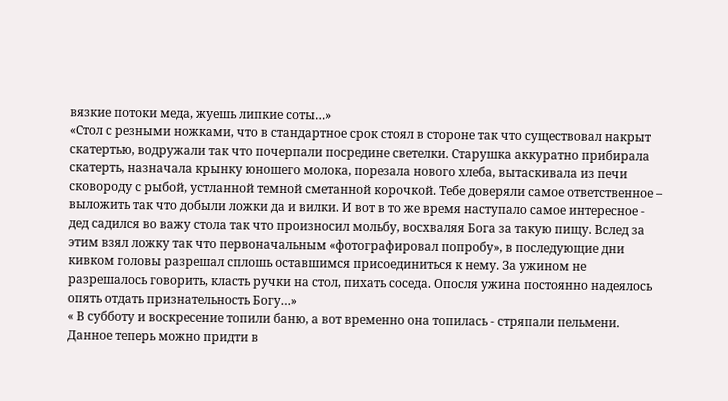вязкие потоки меда, жуешь липкие соты…»
«Стол с резными ножками, что в стандартное срок стоял в стороне так что существовал накрыт скатертью, водружали так что почерпали посредине светелки. Старушка аккуратно прибирала скатерть, назначала крынку юношего молока, порезала нового хлеба, вытаскивала из печи сковороду с рыбой, устланной темной сметанной корочкой. Тебе доверяли самое ответственное – выложить так что добыли ложки да и вилки. И вот в то же время наступало самое интересное - дед садился во важу стола так что произносил мольбу, восхваляя Бога за такую пищу. Вслед за этим взял ложку так что первоначальным «фотографировал попробу», в последующие дни кивком головы разрешал сплошь оставшимся присоединиться к нему. За ужином не разрешалось говорить, класть ручки на стол, пихать соседа. Опосля ужина постоянно надеялось опять отдать признательность Богу…»
« В субботу и воскресение топили баню, а вот временно она топилась - стряпали пельмени. Данное теперь можно придти в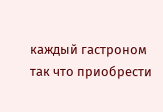каждый гастроном так что приобрести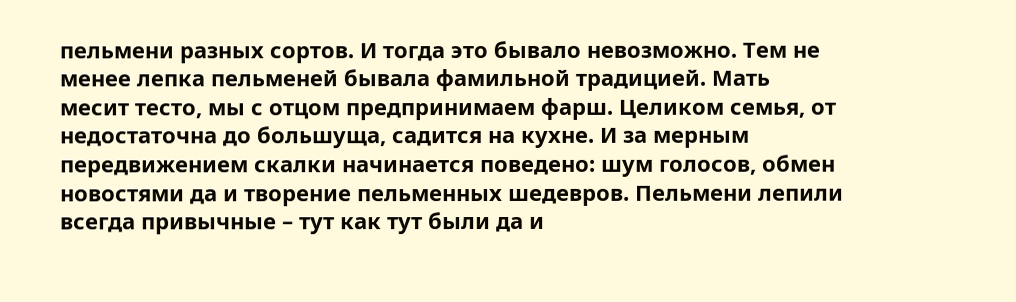пельмени разных сортов. И тогда это бывало невозможно. Тем не менее лепка пельменей бывала фамильной традицией. Мать месит тесто, мы с отцом предпринимаем фарш. Целиком семья, от недостаточна до большуща, садится на кухне. И за мерным передвижением скалки начинается поведено: шум голосов, обмен новостями да и творение пельменных шедевров. Пельмени лепили всегда привычные – тут как тут были да и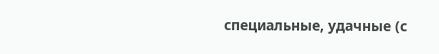специальные, удачные (с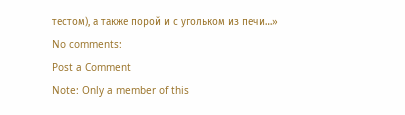тестом), а также порой и с угольком из печи…»
No comments:
Post a Comment
Note: Only a member of this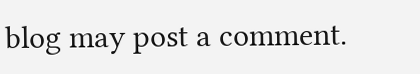blog may post a comment.